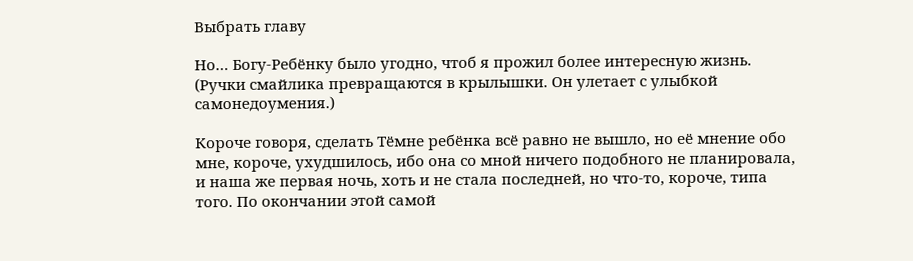Выбрать главу

Но… Богу-Ребёнку было угодно, чтоб я прожил более интересную жизнь. (Ручки смайлика превращаются в крылышки. Он улетает с улыбкой самонедоумения.)

Короче говоря, сделать Тёмне ребёнка всё равно не вышло, но её мнение обо мне, короче, ухудшилось, ибо она со мной ничего подобного не планировала, и наша же первая ночь, хоть и не стала последней, но что-то, короче, типа того. По окончании этой самой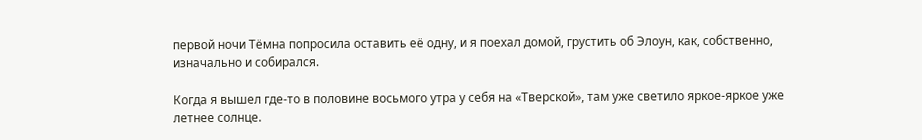первой ночи Тёмна попросила оставить её одну, и я поехал домой, грустить об Элоун, как, собственно, изначально и собирался.

Когда я вышел где-то в половине восьмого утра у себя на «Тверской», там уже светило яркое-яркое уже летнее солнце.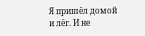Я пришёл домой и лёг. И не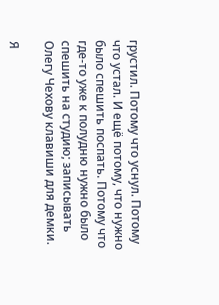грустил. Потому что уснул. Потому что устал. И ещё потому, что нужно было спешить поспать. Потому что где-то уже к полудню нужно было спешить на студию; записывать Олегу Чехову клавиши для демки.

Я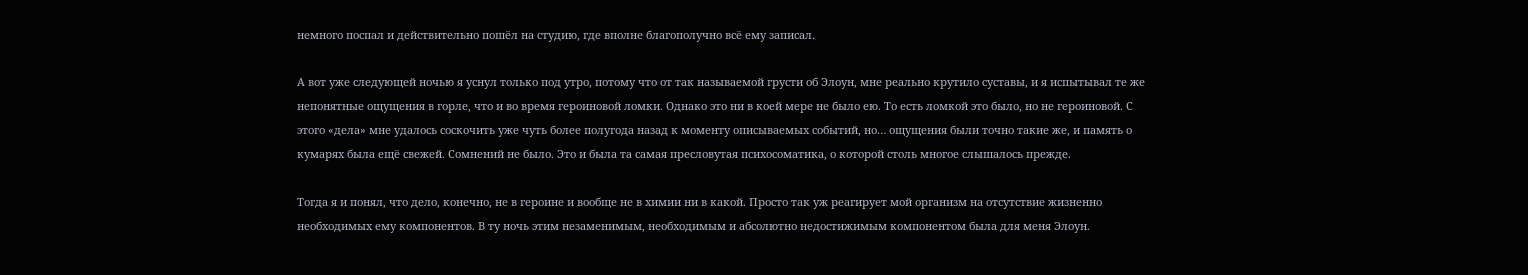немного поспал и действительно пошёл на студию, где вполне благополучно всё ему записал.

А вот уже следующей ночью я уснул только под утро, потому что от так называемой грусти об Элоун, мне реально крутило суставы, и я испытывал те же непонятные ощущения в горле, что и во время героиновой ломки. Однако это ни в коей мере не было ею. То есть ломкой это было, но не героиновой. С этого «дела» мне удалось соскочить уже чуть более полугода назад к моменту описываемых событий, но… ощущения были точно такие же, и память о кумарях была ещё свежей. Сомнений не было. Это и была та самая пресловутая психосоматика, о которой столь многое слышалось прежде.

Тогда я и понял, что дело, конечно, не в героине и вообще не в химии ни в какой. Просто так уж реагирует мой организм на отсутствие жизненно необходимых ему компонентов. В ту ночь этим незаменимым, необходимым и абсолютно недостижимым компонентом была для меня Элоун.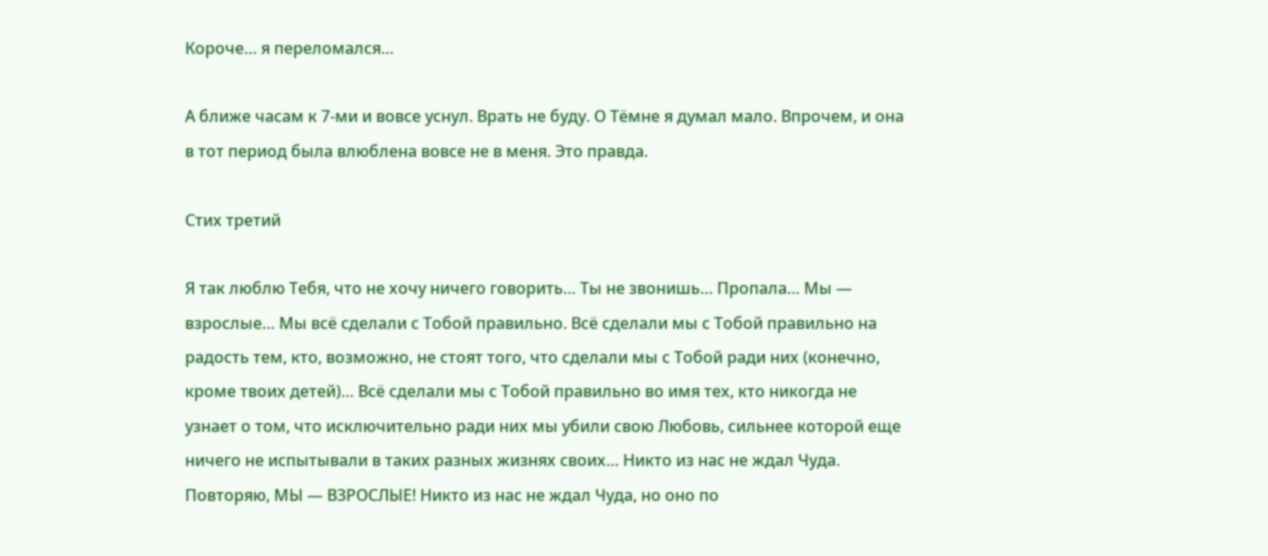Короче… я переломался…

А ближе часам к 7-ми и вовсе уснул. Врать не буду. О Тёмне я думал мало. Впрочем, и она в тот период была влюблена вовсе не в меня. Это правда.

Стих третий

Я так люблю Тебя, что не хочу ничего говорить… Ты не звонишь… Пропала… Мы — взрослые… Мы всё сделали с Тобой правильно. Всё сделали мы с Тобой правильно на радость тем, кто, возможно, не стоят того, что сделали мы с Тобой ради них (конечно, кроме твоих детей)… Всё сделали мы с Тобой правильно во имя тех, кто никогда не узнает о том, что исключительно ради них мы убили свою Любовь, сильнее которой еще ничего не испытывали в таких разных жизнях своих… Никто из нас не ждал Чуда. Повторяю, МЫ — ВЗРОСЛЫЕ! Никто из нас не ждал Чуда, но оно по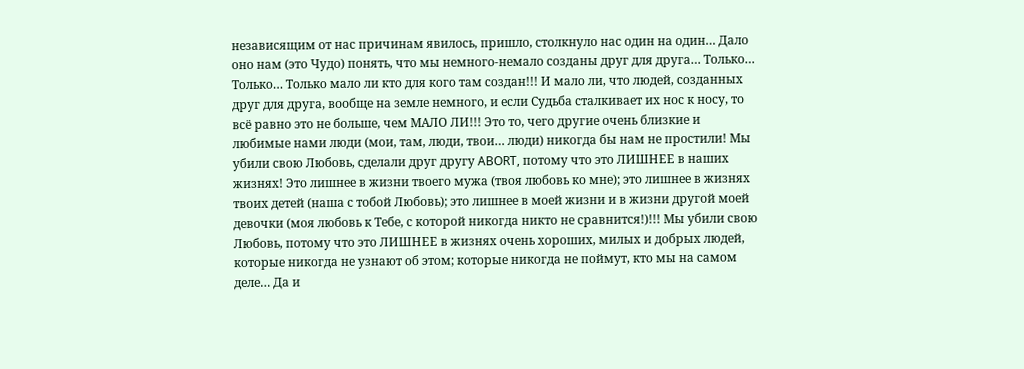независящим от нас причинам явилось, пришло, столкнуло нас один на один… Дало оно нам (это Чудо) понять, что мы немного-немало созданы друг для друга… Только… Только… Только мало ли кто для кого там создан!!! И мало ли, что людей, созданных друг для друга, вообще на земле немного, и если Судьба сталкивает их нос к носу, то всё равно это не больше, чем МАЛО ЛИ!!! Это то, чего другие очень близкие и любимые нами люди (мои, там, люди, твои… люди) никогда бы нам не простили! Мы убили свою Любовь, сделали друг другу ABORT, потому что это ЛИШНЕЕ в наших жизнях! Это лишнее в жизни твоего мужа (твоя любовь ко мне); это лишнее в жизнях твоих детей (наша с тобой Любовь); это лишнее в моей жизни и в жизни другой моей девочки (моя любовь к Тебе, с которой никогда никто не сравнится!)!!! Мы убили свою Любовь, потому что это ЛИШНЕЕ в жизнях очень хороших, милых и добрых людей, которые никогда не узнают об этом; которые никогда не поймут, кто мы на самом деле… Да и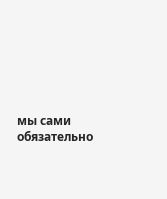мы сами обязательно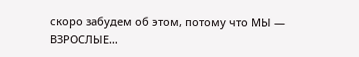скоро забудем об этом, потому что МЫ — ВЗРОСЛЫЕ…